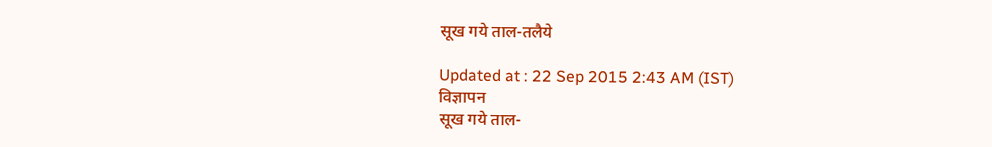सूख गये ताल-तलैये

Updated at : 22 Sep 2015 2:43 AM (IST)
विज्ञापन
सूख गये ताल-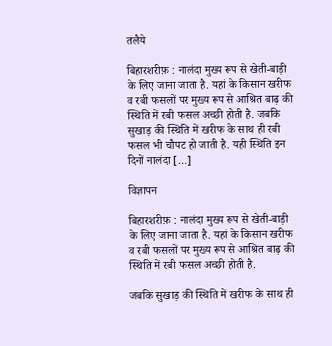तलैये

बिहारशरीफ़ : नालंदा मुख्य रूप से खेती-बाड़ी के लिए जाना जाता है. यहां के किसान खरीफ व रबी फसलों पर मुख्य रूप से आश्रित बाढ़ की स्थिति में रबी फसल अच्छी होती है. जबकि सुखाड़ की स्थिति में खरीफ के साथ ही रबी फसल भी चौपट हो जाती है. यही स्थिति इन दिनों नालंदा […]

विज्ञापन

बिहारशरीफ़ : नालंदा मुख्य रूप से खेती-बाड़ी के लिए जाना जाता है. यहां के किसान खरीफ व रबी फसलों पर मुख्य रूप से आश्रित बाढ़ की स्थिति में रबी फसल अच्छी होती है.

जबकि सुखाड़ की स्थिति में खरीफ के साथ ही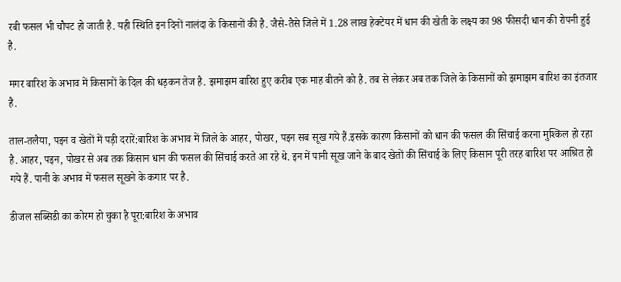रबी फसल भी चौपट हो जाती है. यही स्थिति इन दिनों नालंदा के किसानों की है. जैसे-तैसे जिले में 1.28 लाख हेक्टेयर में धान की खेती के लक्ष्य का 98 फीसदी धान की रोपनी हुई है.

मगर बारिश के अभाव में किसानों के दिल की धड़कन तेज है. झमाझम बारिश हुए करीब एक माह बीतने को है. तब से लेकर अब तक जिले के किसानों को झमाझम बारिश का इंतजार है.

ताल-तलैया, पइन व खेतों में पड़ी दरारें:बारिश के अभाव में जिले के आहर, पोखर, पइन सब सूख गये हैं.इसके कारण किसानों को धान की फसल की सिंचाई करना मुश्किल हो रहा है. आहर, पइन, पोखर से अब तक किसान धान की फसल की सिंचाई करते आ रहे थे. इन में पानी सूख जाने के बाद खेतों की सिंचाई के लिए किसान पूरी तरह बारिश पर आश्रित हो गये हैं. पानी के अभाव में फसल सूखने के कगार पर है.

डीजल सब्सिडी का कोरम हो चुका है पूरा:बारिश के अभाव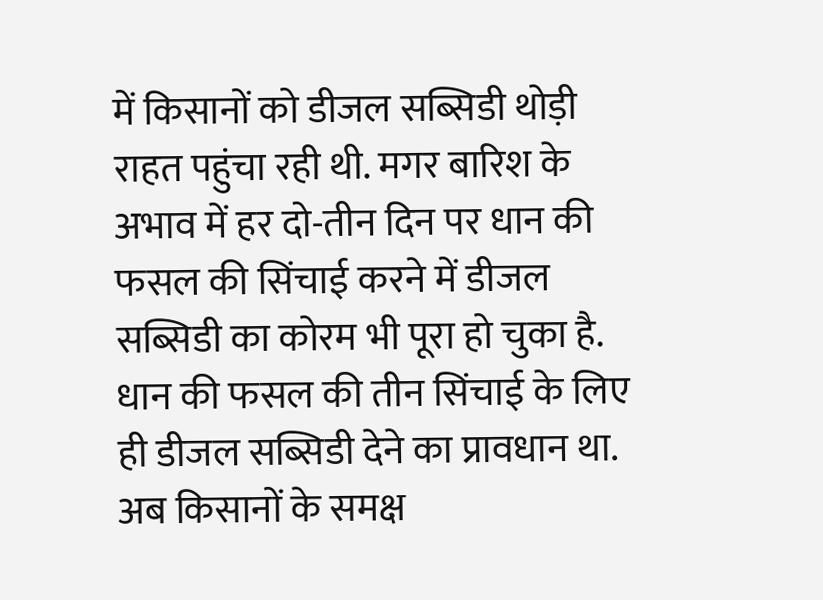में किसानों को डीजल सब्सिडी थोड़ी राहत पहुंचा रही थी. मगर बारिश के अभाव में हर दो-तीन दिन पर धान की फसल की सिंचाई करने में डीजल सब्सिडी का कोरम भी पूरा हो चुका है. धान की फसल की तीन सिंचाई के लिए ही डीजल सब्सिडी देने का प्रावधान था. अब किसानों के समक्ष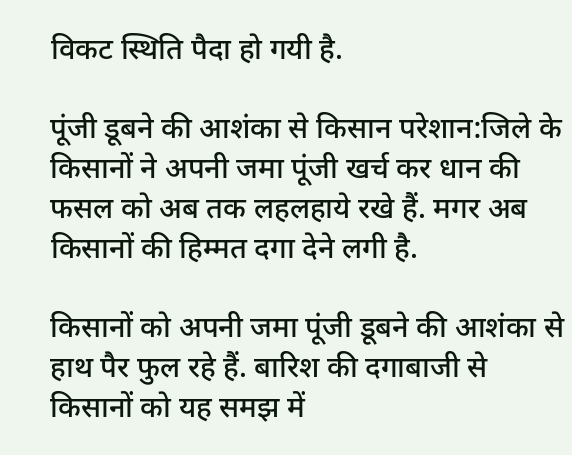विकट स्थिति पैदा हो गयी है.

पूंजी डूबने की आशंका से किसान परेशान:जिले के किसानों ने अपनी जमा पूंजी खर्च कर धान की फसल को अब तक लहलहाये रखे हैं. मगर अब किसानों की हिम्मत दगा देने लगी है.

किसानों को अपनी जमा पूंजी डूबने की आशंका से हाथ पैर फुल रहे हैं. बारिश की दगाबाजी से किसानों को यह समझ में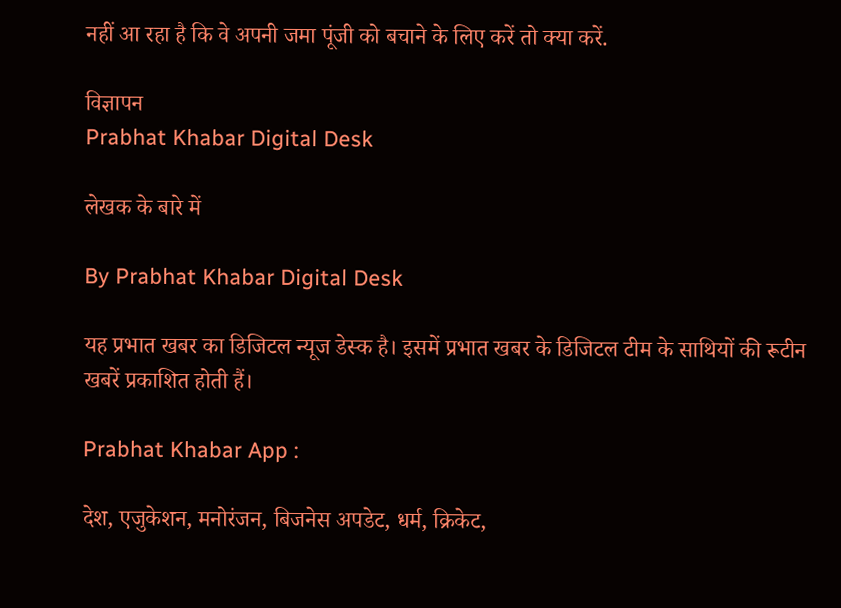नहीं आ रहा है कि वे अपनी जमा पूंजी को बचाने के लिए करें तो क्या करें.

विज्ञापन
Prabhat Khabar Digital Desk

लेखक के बारे में

By Prabhat Khabar Digital Desk

यह प्रभात खबर का डिजिटल न्यूज डेस्क है। इसमें प्रभात खबर के डिजिटल टीम के साथियों की रूटीन खबरें प्रकाशित होती हैं।

Prabhat Khabar App :

देश, एजुकेशन, मनोरंजन, बिजनेस अपडेट, धर्म, क्रिकेट,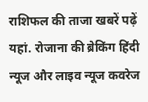राशिफल की ताजा खबरें पढ़ें यहां. रोजाना की ब्रेकिंग हिंदी न्यूज और लाइव न्यूज कवरेज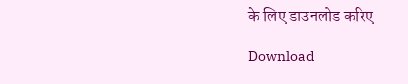के लिए डाउनलोड करिए

Download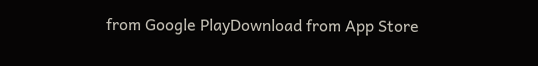from Google PlayDownload from App Store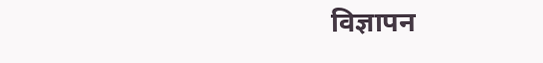विज्ञापन